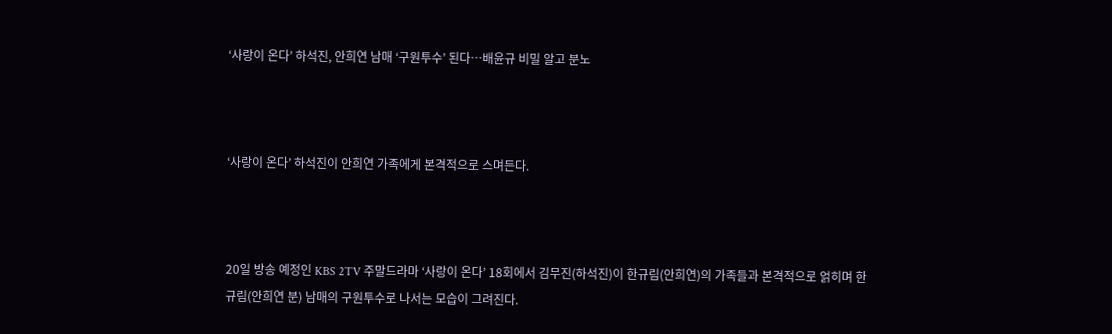‘사랑이 온다’ 하석진, 안희연 남매 ‘구원투수’ 된다…배윤규 비밀 알고 분노



‘사랑이 온다’ 하석진이 안희연 가족에게 본격적으로 스며든다.



20일 방송 예정인 KBS 2TV 주말드라마 ‘사랑이 온다’ 18회에서 김무진(하석진)이 한규림(안희연)의 가족들과 본격적으로 얽히며 한규림(안희연 분) 남매의 구원투수로 나서는 모습이 그려진다.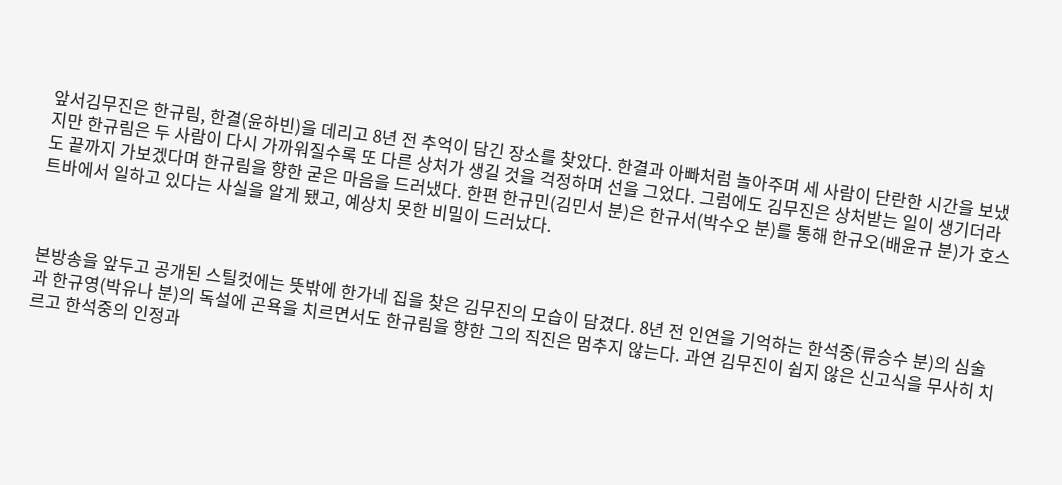앞서김무진은 한규림, 한결(윤하빈)을 데리고 8년 전 추억이 담긴 장소를 찾았다. 한결과 아빠처럼 놀아주며 세 사람이 단란한 시간을 보냈지만 한규림은 두 사람이 다시 가까워질수록 또 다른 상처가 생길 것을 걱정하며 선을 그었다. 그럼에도 김무진은 상처받는 일이 생기더라도 끝까지 가보겠다며 한규림을 향한 굳은 마음을 드러냈다. 한편 한규민(김민서 분)은 한규서(박수오 분)를 통해 한규오(배윤규 분)가 호스트바에서 일하고 있다는 사실을 알게 됐고, 예상치 못한 비밀이 드러났다.



본방송을 앞두고 공개된 스틸컷에는 뜻밖에 한가네 집을 찾은 김무진의 모습이 담겼다. 8년 전 인연을 기억하는 한석중(류승수 분)의 심술과 한규영(박유나 분)의 독설에 곤욕을 치르면서도 한규림을 향한 그의 직진은 멈추지 않는다. 과연 김무진이 쉽지 않은 신고식을 무사히 치르고 한석중의 인정과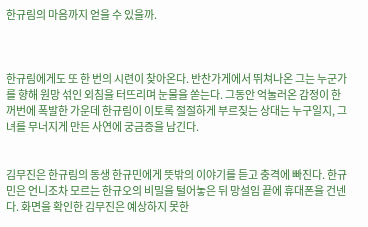한규림의 마음까지 얻을 수 있을까.



한규림에게도 또 한 번의 시련이 찾아온다. 반찬가게에서 뛰쳐나온 그는 누군가를 향해 원망 섞인 외침을 터뜨리며 눈물을 쏟는다. 그동안 억눌러온 감정이 한꺼번에 폭발한 가운데 한규림이 이토록 절절하게 부르짖는 상대는 누구일지, 그녀를 무너지게 만든 사연에 궁금증을 남긴다.


김무진은 한규림의 동생 한규민에게 뜻밖의 이야기를 듣고 충격에 빠진다. 한규민은 언니조차 모르는 한규오의 비밀을 털어놓은 뒤 망설임 끝에 휴대폰을 건넨다. 화면을 확인한 김무진은 예상하지 못한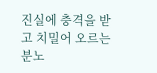진실에 충격을 받고 치밀어 오르는 분노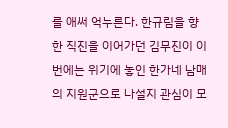를 애써 억누른다. 한규림을 향한 직진을 이어가던 김무진이 이번에는 위기에 놓인 한가네 남매의 지원군으로 나설지 관심이 모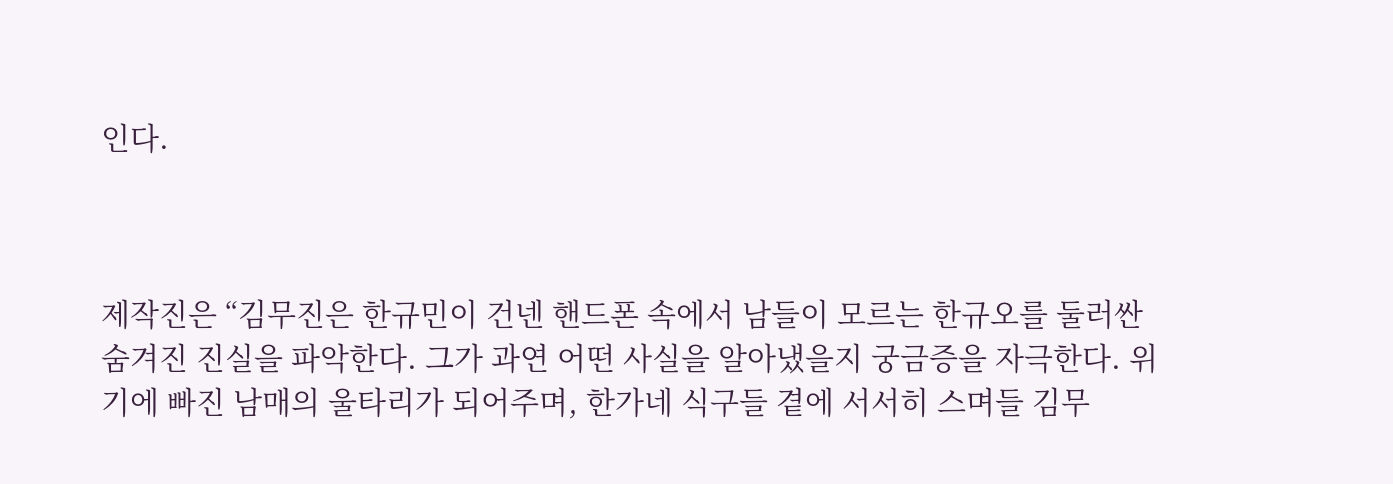인다.



제작진은 “김무진은 한규민이 건넨 핸드폰 속에서 남들이 모르는 한규오를 둘러싼 숨겨진 진실을 파악한다. 그가 과연 어떤 사실을 알아냈을지 궁금증을 자극한다. 위기에 빠진 남매의 울타리가 되어주며, 한가네 식구들 곁에 서서히 스며들 김무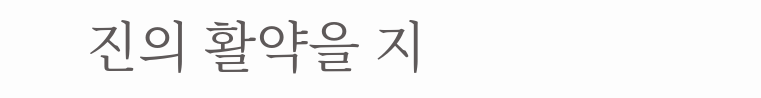진의 활약을 지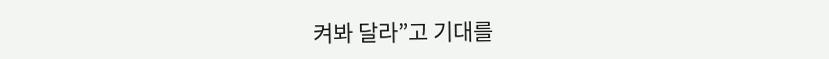켜봐 달라”고 기대를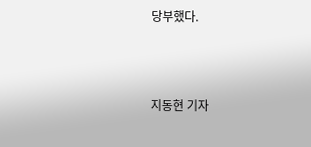당부했다.



지동현 기자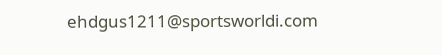ehdgus1211@sportsworldi.com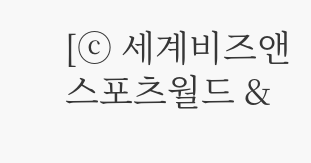[ⓒ 세계비즈앤스포츠월드 &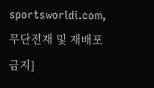sportsworldi.com, 무단전재 및 재배포 금지]